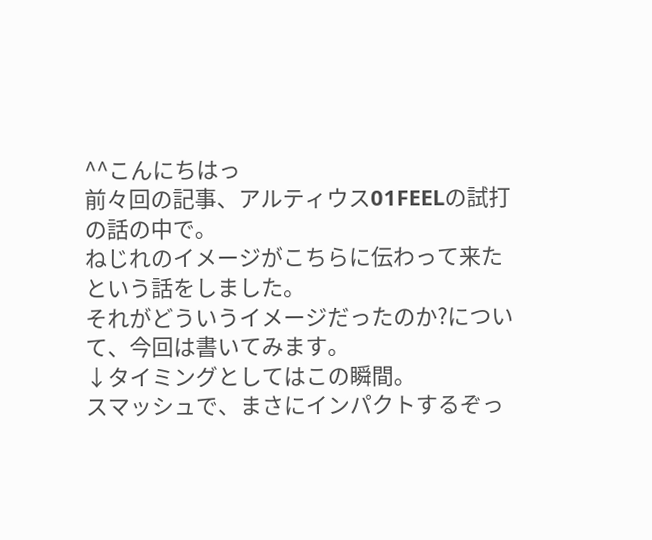^^こんにちはっ
前々回の記事、アルティウス01FEELの試打の話の中で。
ねじれのイメージがこちらに伝わって来たという話をしました。
それがどういうイメージだったのか?について、今回は書いてみます。
↓タイミングとしてはこの瞬間。
スマッシュで、まさにインパクトするぞっ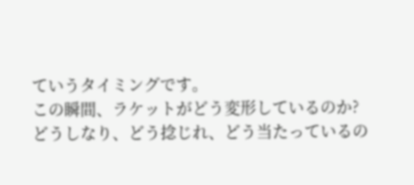ていうタイミングです。
この瞬間、ラケットがどう変形しているのか?
どうしなり、どう捻じれ、どう当たっているの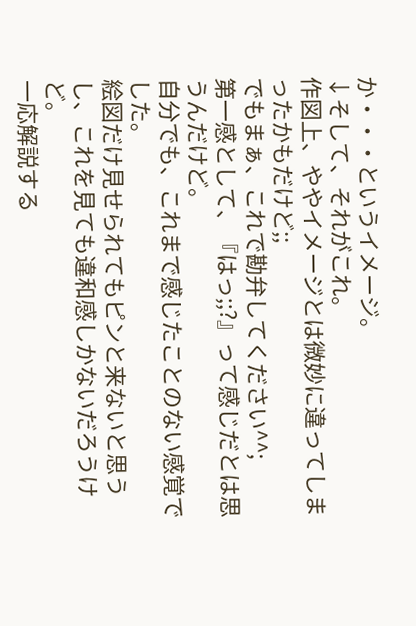か・・・というイメージ。
↓そして、それがこれ。
作図上、ややイメージとは微妙に違ってしまったかもだけど;;
でもまぁ、これで勘弁してください^^;
第一感として、『はっ;;?』って感じだとは思うんだけど。
自分でも、これまで感じたことのない感覚でした。
絵図だけ見せられてもピンと来ないと思うし、これを見ても違和感しかないだろうけど。
一応解説する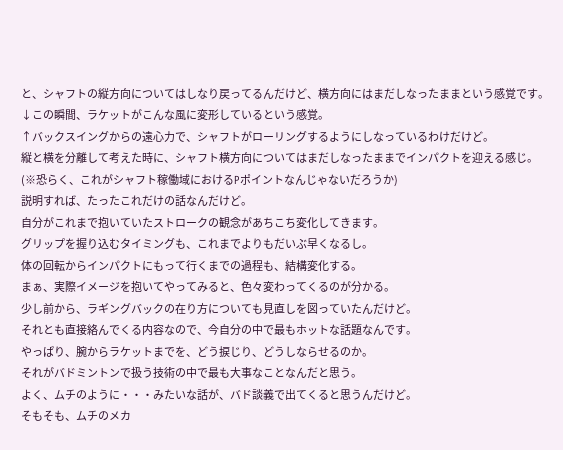と、シャフトの縦方向についてはしなり戻ってるんだけど、横方向にはまだしなったままという感覚です。
↓この瞬間、ラケットがこんな風に変形しているという感覚。
↑バックスイングからの遠心力で、シャフトがローリングするようにしなっているわけだけど。
縦と横を分離して考えた時に、シャフト横方向についてはまだしなったままでインパクトを迎える感じ。
(※恐らく、これがシャフト稼働域におけるPポイントなんじゃないだろうか)
説明すれば、たったこれだけの話なんだけど。
自分がこれまで抱いていたストロークの観念があちこち変化してきます。
グリップを握り込むタイミングも、これまでよりもだいぶ早くなるし。
体の回転からインパクトにもって行くまでの過程も、結構変化する。
まぁ、実際イメージを抱いてやってみると、色々変わってくるのが分かる。
少し前から、ラギングバックの在り方についても見直しを図っていたんだけど。
それとも直接絡んでくる内容なので、今自分の中で最もホットな話題なんです。
やっぱり、腕からラケットまでを、どう捩じり、どうしならせるのか。
それがバドミントンで扱う技術の中で最も大事なことなんだと思う。
よく、ムチのように・・・みたいな話が、バド談義で出てくると思うんだけど。
そもそも、ムチのメカ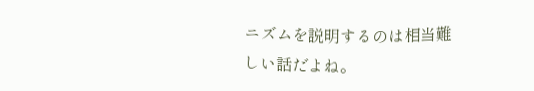ニズムを説明するのは相当難しい話だよね。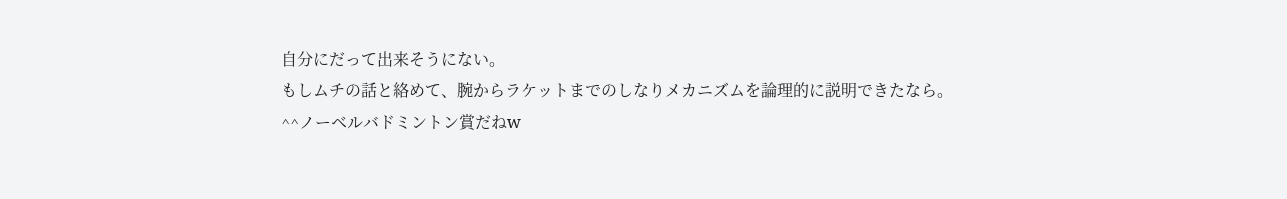自分にだって出来そうにない。
もしムチの話と絡めて、腕からラケットまでのしなりメカニズムを論理的に説明できたなら。
^^ノーベルバドミントン賞だねw